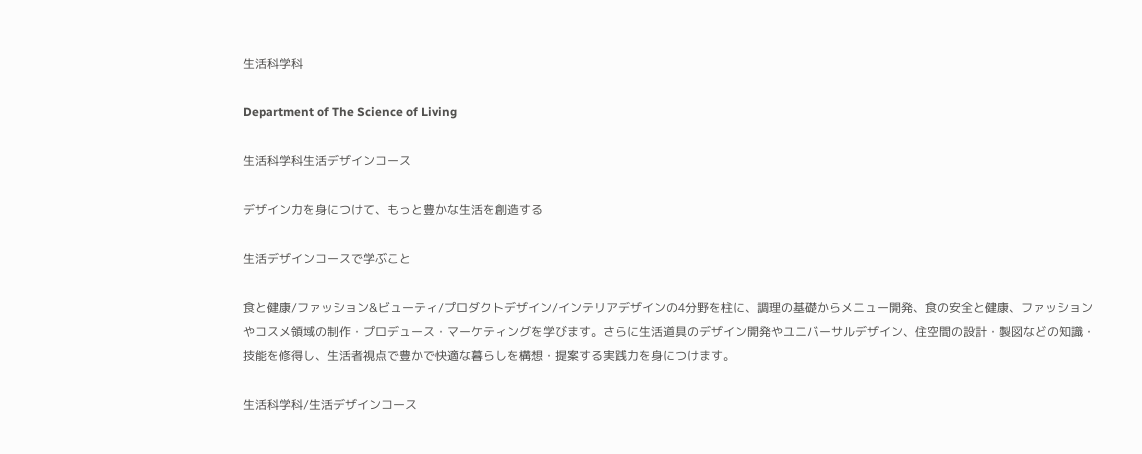生活科学科

Department of The Science of Living

生活科学科生活デザインコース

デザイン力を身につけて、もっと豊かな生活を創造する

生活デザインコースで学ぶこと

食と健康/ファッション&ビューティ/プロダクトデザイン/インテリアデザインの4分野を柱に、調理の基礎からメニュー開発、食の安全と健康、ファッションやコスメ領域の制作・プロデュース・マーケティングを学びます。さらに生活道具のデザイン開発やユニバーサルデザイン、住空間の設計・製図などの知識・技能を修得し、生活者視点で豊かで快適な暮らしを構想・提案する実践力を身につけます。

生活科学科/生活デザインコース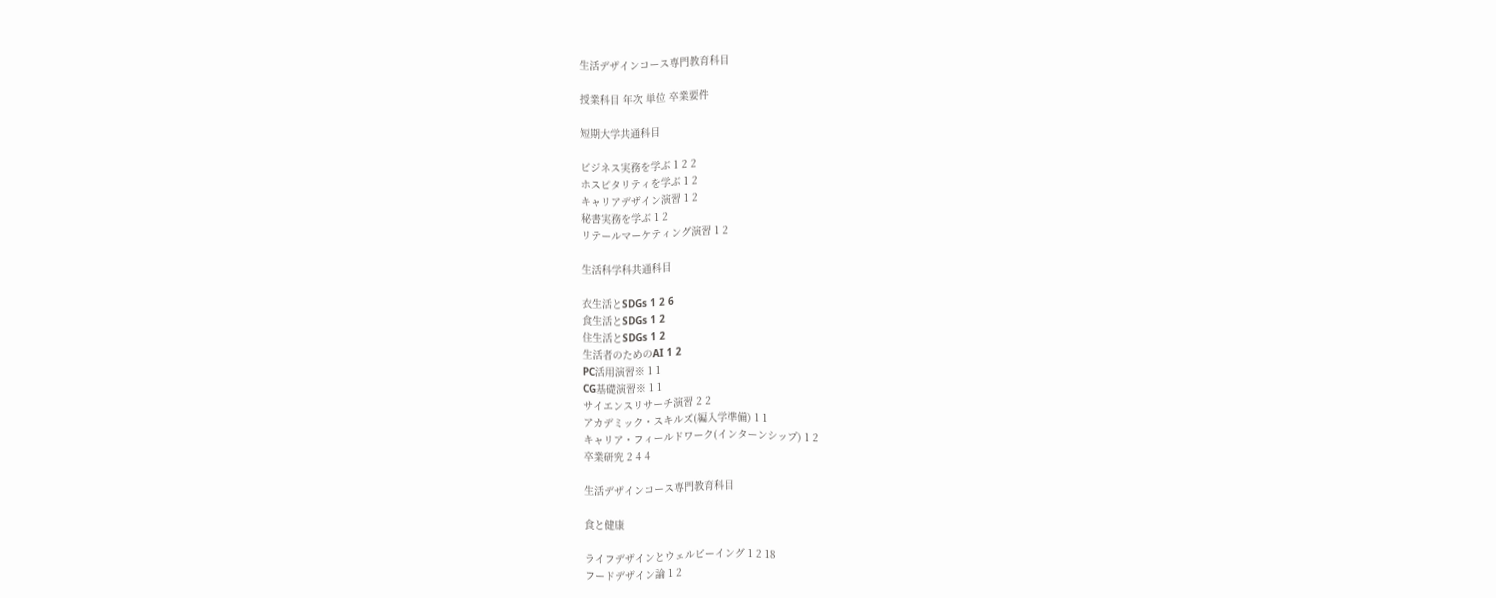生活デザインコース専門教育科目

授業科目 年次 単位 卒業要件

短期大学共通科目

ビジネス実務を学ぶ 1 2 2
ホスピタリティを学ぶ 1 2
キャリアデザイン演習 1 2
秘書実務を学ぶ 1 2
リテールマーケティング演習 1 2

生活科学科共通科目

衣生活とSDGs 1 2 6
食生活とSDGs 1 2
住生活とSDGs 1 2
生活者のためのAI 1 2
PC活用演習※ 1 1
CG基礎演習※ 1 1
サイエンスリサーチ演習 2 2
アカデミック・スキルズ(編入学準備) 1 1
キャリア・フィールドワーク(インターンシップ) 1 2
卒業研究 2 4 4

生活デザインコース専門教育科目

食と健康

ライフデザインとウェルビーイング 1 2 18
フードデザイン論 1 2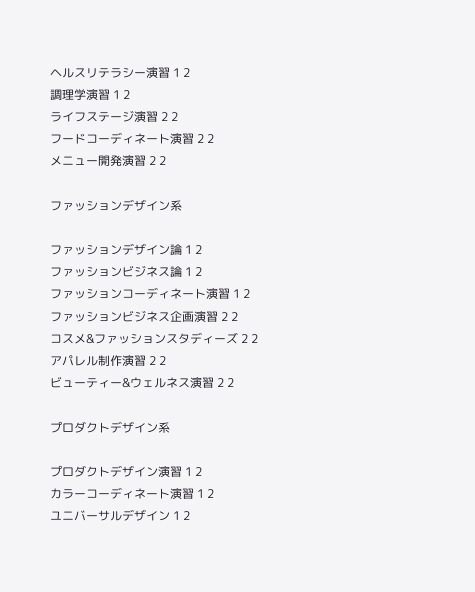ヘルスリテラシー演習 1 2
調理学演習 1 2
ライフステージ演習 2 2
フードコーディネート演習 2 2
メニュー開発演習 2 2

ファッションデザイン系

ファッションデザイン論 1 2
ファッションビジネス論 1 2
ファッションコーディネート演習 1 2
ファッションビジネス企画演習 2 2
コスメ&ファッションスタディーズ 2 2
アパレル制作演習 2 2
ビューティー&ウェルネス演習 2 2

プロダクトデザイン系

プロダクトデザイン演習 1 2
カラーコーディネート演習 1 2
ユニバーサルデザイン 1 2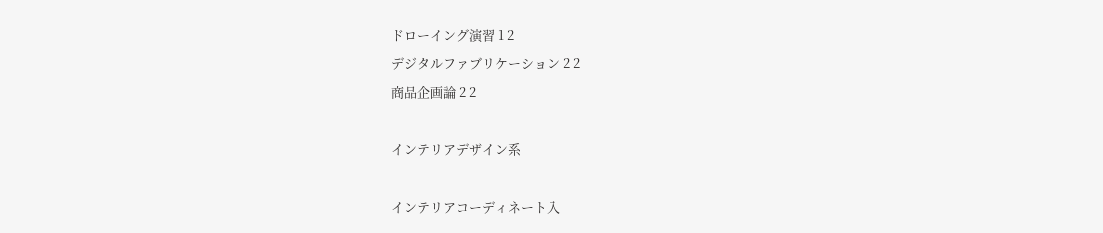ドローイング演習 1 2
デジタルファブリケーション 2 2
商品企画論 2 2

インテリアデザイン系

インテリアコーディネート入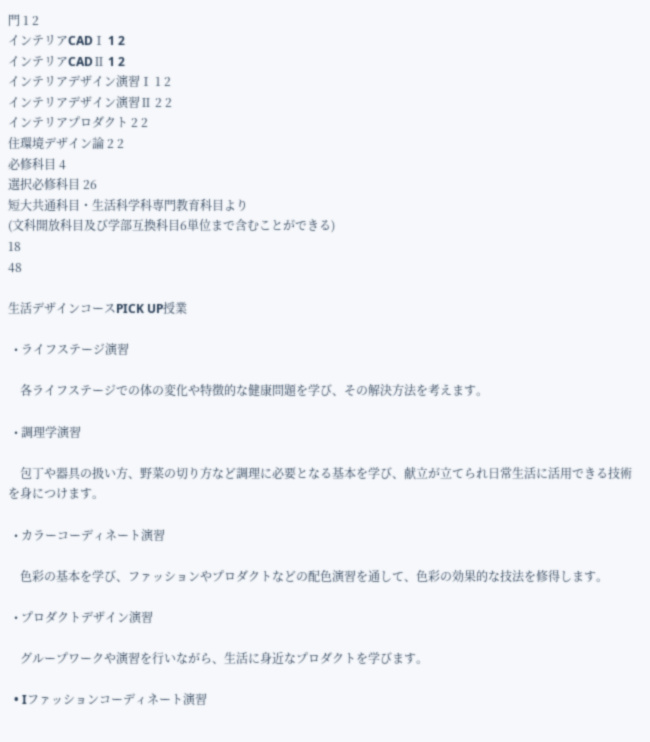門 1 2
インテリアCADⅠ 1 2
インテリアCADⅡ 1 2
インテリアデザイン演習Ⅰ 1 2
インテリアデザイン演習Ⅱ 2 2
インテリアプロダクト 2 2
住環境デザイン論 2 2
必修科目 4
選択必修科目 26
短大共通科目・生活科学科専門教育科目より
(文科開放科目及び学部互換科目6単位まで含むことができる)
18
48

生活デザインコースPICK UP授業

  • ライフステージ演習

    各ライフステージでの体の変化や特徴的な健康問題を学び、その解決方法を考えます。

  • 調理学演習

    包丁や器具の扱い方、野菜の切り方など調理に必要となる基本を学び、献立が立てられ日常生活に活用できる技術を身につけます。

  • カラーコーディネート演習

    色彩の基本を学び、ファッションやプロダクトなどの配色演習を通して、色彩の効果的な技法を修得します。

  • プロダクトデザイン演習

    グループワークや演習を行いながら、生活に身近なプロダクトを学びます。

  • Iファッションコーディネート演習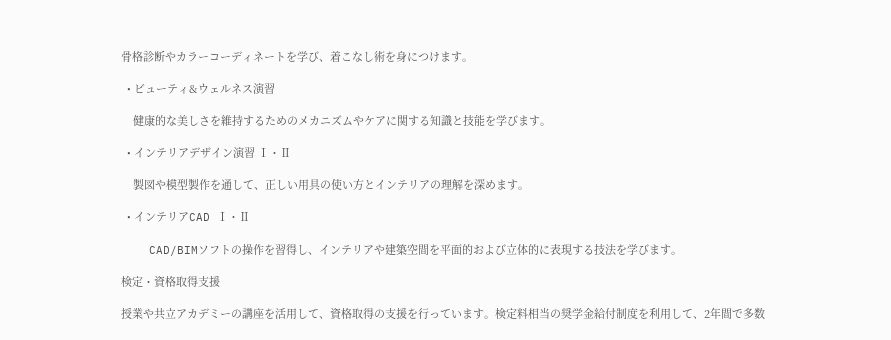骨格診断やカラーコーディネートを学び、着こなし術を身につけます。

  • ビューティ&ウェルネス演習

    健康的な美しさを維持するためのメカニズムやケアに関する知識と技能を学びます。

  • インテリアデザイン演習 Ⅰ・Ⅱ

    製図や模型製作を通して、正しい用具の使い方とインテリアの理解を深めます。

  • インテリアCAD Ⅰ・Ⅱ

    CAD/BIMソフトの操作を習得し、インテリアや建築空間を平面的および立体的に表現する技法を学びます。

検定・資格取得支援

授業や共立アカデミーの講座を活用して、資格取得の支援を行っています。検定料相当の奨学金給付制度を利用して、2年間で多数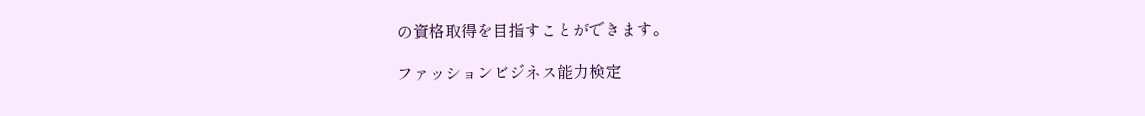の資格取得を目指すことができます。

ファッションビジネス能力検定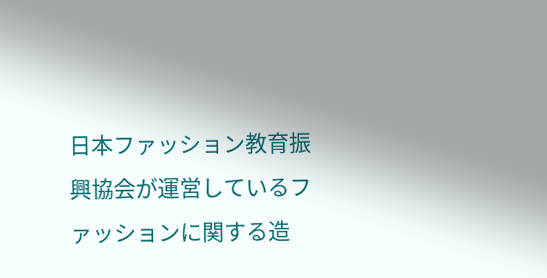日本ファッション教育振興協会が運営しているファッションに関する造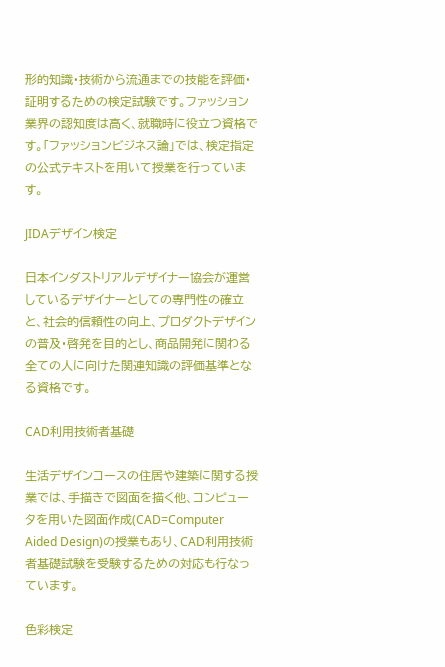形的知識・技術から流通までの技能を評価・証明するための検定試験です。ファッション業界の認知度は高く、就職時に役立つ資格です。「ファッションビジネス論」では、検定指定の公式テキストを用いて授業を行っています。

JIDAデザイン検定

日本インダストリアルデザイナー協会が運営しているデザイナーとしての専門性の確立と、社会的信頼性の向上、プロダクトデザインの普及・啓発を目的とし、商品開発に関わる全ての人に向けた関連知識の評価基準となる資格です。

CAD利用技術者基礎

生活デザインコースの住居や建築に関する授業では、手描きで図面を描く他、コンピュータを用いた図面作成(CAD=Computer Aided Design)の授業もあり、CAD利用技術者基礎試験を受験するための対応も行なっています。

色彩検定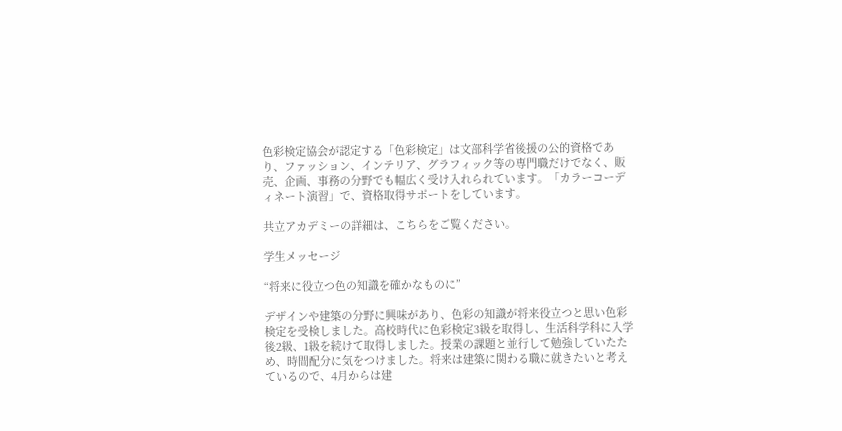色彩検定協会が認定する「色彩検定」は文部科学省後援の公的資格であり、ファッション、インテリア、グラフィック等の専門職だけでなく、販売、企画、事務の分野でも幅広く受け入れられています。「カラーコーディネート演習」で、資格取得サポートをしています。

共立アカデミーの詳細は、こちらをご覧ください。

学生メッセージ

“将来に役立つ色の知識を確かなものに”

デザインや建築の分野に興味があり、色彩の知識が将来役立つと思い色彩検定を受検しました。高校時代に色彩検定3級を取得し、生活科学科に入学後2級、1級を続けて取得しました。授業の課題と並行して勉強していたため、時間配分に気をつけました。将来は建築に関わる職に就きたいと考えているので、4月からは建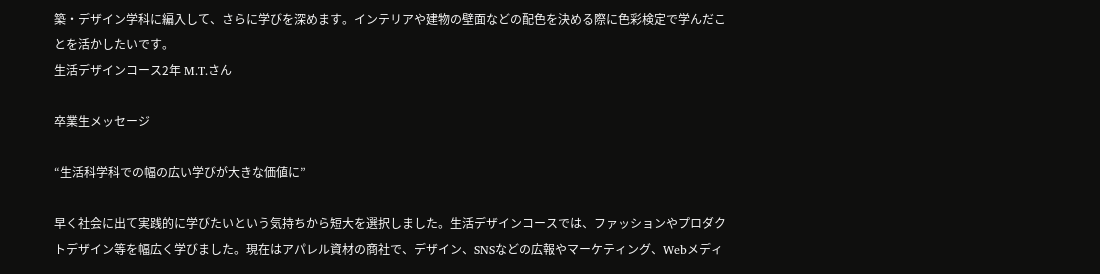築・デザイン学科に編入して、さらに学びを深めます。インテリアや建物の壁面などの配色を決める際に色彩検定で学んだことを活かしたいです。
生活デザインコース2年 M.T.さん

卒業生メッセージ

“生活科学科での幅の広い学びが大きな価値に”

早く社会に出て実践的に学びたいという気持ちから短大を選択しました。生活デザインコースでは、ファッションやプロダクトデザイン等を幅広く学びました。現在はアパレル資材の商社で、デザイン、SNSなどの広報やマーケティング、Webメディ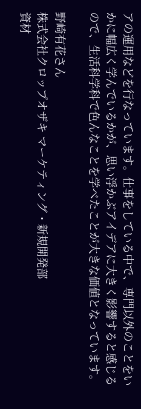アの運用などを行なっています。仕事をしている中で、専門以外のことをいかに幅広く学んでいるかが、思い浮かぶアイデアに大きく影響すると感じるので、生活科学科で色んなことを学べたことが大きな価値となっています。

野崎有花さん
株式会社クロップオザキ マーケティング・新規開発部
資材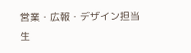営業・広報・デザイン担当
生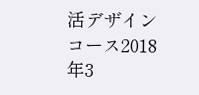活デザインコース2018年3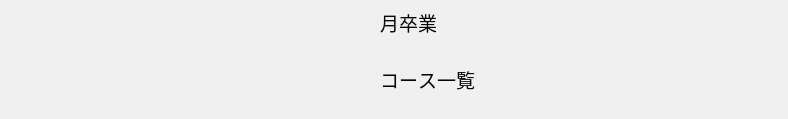月卒業

コース一覧